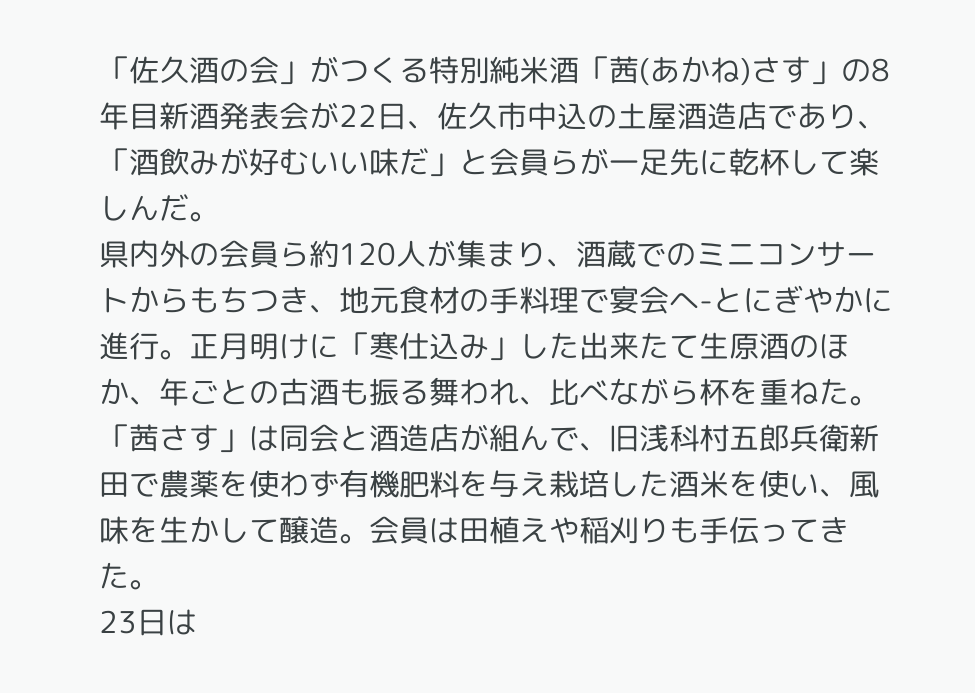「佐久酒の会」がつくる特別純米酒「茜(あかね)さす」の8年目新酒発表会が22日、佐久市中込の土屋酒造店であり、「酒飲みが好むいい味だ」と会員らが一足先に乾杯して楽しんだ。
県内外の会員ら約120人が集まり、酒蔵でのミニコンサートからもちつき、地元食材の手料理で宴会へ-とにぎやかに進行。正月明けに「寒仕込み」した出来たて生原酒のほか、年ごとの古酒も振る舞われ、比べながら杯を重ねた。
「茜さす」は同会と酒造店が組んで、旧浅科村五郎兵衛新田で農薬を使わず有機肥料を与え栽培した酒米を使い、風味を生かして醸造。会員は田植えや稲刈りも手伝ってきた。
23日は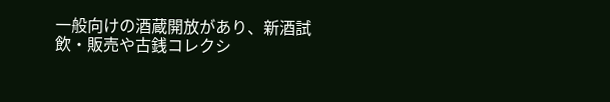一般向けの酒蔵開放があり、新酒試飲・販売や古銭コレクシ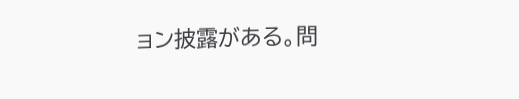ョン披露がある。問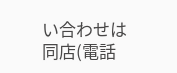い合わせは同店(電話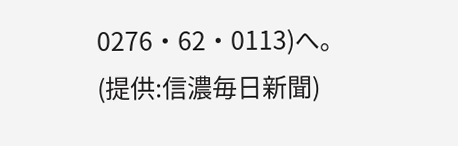0276・62・0113)へ。
(提供:信濃毎日新聞)